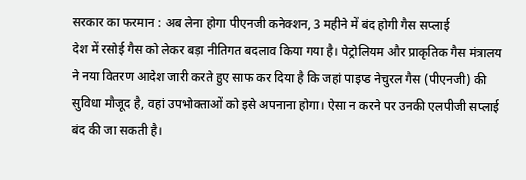सरकार का फरमान : अब लेना होगा पीएनजी कनेक्शन, 3 महीने में बंद होगी गैस सप्लाई
देश में रसोई गैस को लेकर बड़ा नीतिगत बदलाव किया गया है। पेट्रोलियम और प्राकृतिक गैस मंत्रालय ने नया वितरण आदेश जारी करते हुए साफ कर दिया है कि जहां पाइप्ड नेचुरल गैस (पीएनजी) की सुविधा मौजूद है, वहां उपभोक्ताओं को इसे अपनाना होगा। ऐसा न करने पर उनकी एलपीजी सप्लाई बंद की जा सकती है।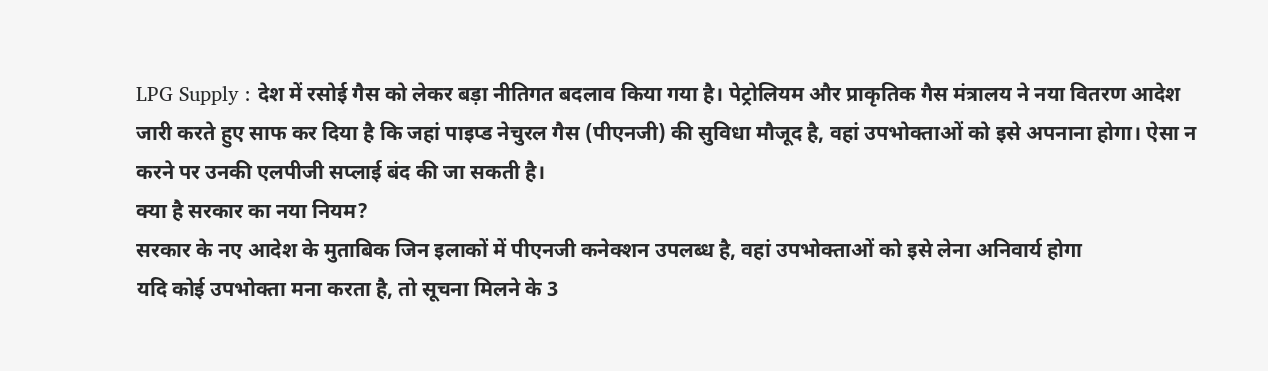LPG Supply : देश में रसोई गैस को लेकर बड़ा नीतिगत बदलाव किया गया है। पेट्रोलियम और प्राकृतिक गैस मंत्रालय ने नया वितरण आदेश जारी करते हुए साफ कर दिया है कि जहां पाइप्ड नेचुरल गैस (पीएनजी) की सुविधा मौजूद है, वहां उपभोक्ताओं को इसे अपनाना होगा। ऐसा न करने पर उनकी एलपीजी सप्लाई बंद की जा सकती है।
क्या है सरकार का नया नियम?
सरकार के नए आदेश के मुताबिक जिन इलाकों में पीएनजी कनेक्शन उपलब्ध है, वहां उपभोक्ताओं को इसे लेना अनिवार्य होगा
यदि कोई उपभोक्ता मना करता है, तो सूचना मिलने के 3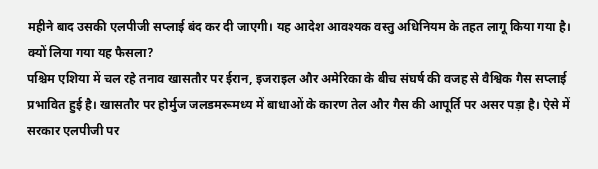महीने बाद उसकी एलपीजी सप्लाई बंद कर दी जाएगी। यह आदेश आवश्यक वस्तु अधिनियम के तहत लागू किया गया है।
क्यों लिया गया यह फैसला?
पश्चिम एशिया में चल रहे तनाव खासतौर पर ईरान, इजराइल और अमेरिका के बीच संघर्ष की वजह से वैश्विक गैस सप्लाई प्रभावित हुई है। खासतौर पर होर्मुज जलडमरूमध्य में बाधाओं के कारण तेल और गैस की आपूर्ति पर असर पड़ा है। ऐसे में सरकार एलपीजी पर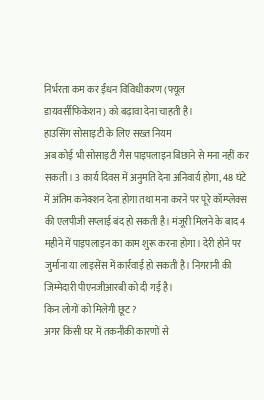निर्भरता कम कर ईंधन विविधीकरण (फ्यूल डायवर्सीफिकेशन) को बढ़ावा देना चाहती है।
हाउसिंग सोसाइटी के लिए सख्त नियम
अब कोई भी सोसाइटी गैस पाइपलाइन बिछाने से मना नहीं कर सकती। 3 कार्य दिवस में अनुमति देना अनिवार्य होगा, 48 घंटे में अंतिम कनेक्शन देना होगा तथा मना करने पर पूरे कॉम्प्लेक्स की एलपीजी सप्लाई बंद हो सकती है। मंजूरी मिलने के बाद 4 महीने में पाइपलाइन का काम शुरू करना होगा। देरी होने पर जुर्माना या लाइसेंस में कार्रवाई हो सकती है। निगरानी की जिम्मेदारी पीएनजीआरबी को दी गई है।
किन लोगों को मिलेगी छूट?
अगर किसी घर में तकनीकी कारणों से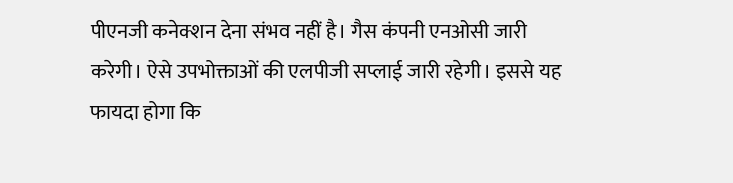पीएनजी कनेक्शन देना संभव नहीं है। गैस कंपनी एनओसी जारी करेगी। ऐसे उपभोक्ताओं की एलपीजी सप्लाई जारी रहेगी। इससे यह फायदा होगा कि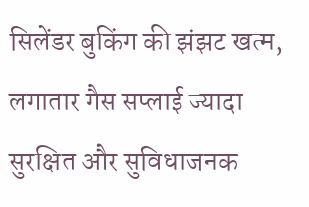सिलेंडर बुकिंग की झंझट खत्म, लगातार गैस सप्लाई ज्यादा सुरक्षित और सुविधाजनक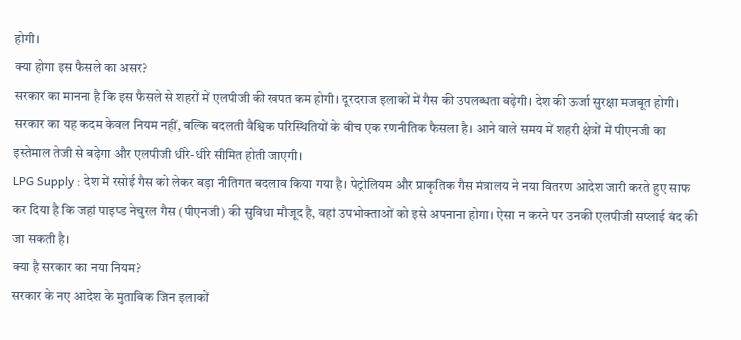होगी।
क्या होगा इस फैसले का असर?
सरकार का मानना है कि इस फैसले से शहरों में एलपीजी की खपत कम होगी। दूरदराज इलाकों में गैस की उपलब्धता बढ़ेगी। देश की ऊर्जा सुरक्षा मजबूत होगी। सरकार का यह कदम केवल नियम नहीं, बल्कि बदलती वैश्विक परिस्थितियों के बीच एक रणनीतिक फैसला है। आने वाले समय में शहरी क्षेत्रों में पीएनजी का इस्तेमाल तेजी से बढ़ेगा और एलपीजी धीरे-धीरे सीमित होती जाएगी।
LPG Supply : देश में रसोई गैस को लेकर बड़ा नीतिगत बदलाव किया गया है। पेट्रोलियम और प्राकृतिक गैस मंत्रालय ने नया वितरण आदेश जारी करते हुए साफ कर दिया है कि जहां पाइप्ड नेचुरल गैस (पीएनजी) की सुविधा मौजूद है, वहां उपभोक्ताओं को इसे अपनाना होगा। ऐसा न करने पर उनकी एलपीजी सप्लाई बंद की जा सकती है।
क्या है सरकार का नया नियम?
सरकार के नए आदेश के मुताबिक जिन इलाकों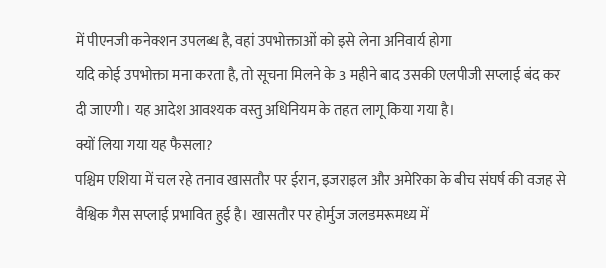में पीएनजी कनेक्शन उपलब्ध है, वहां उपभोक्ताओं को इसे लेना अनिवार्य होगा
यदि कोई उपभोक्ता मना करता है, तो सूचना मिलने के 3 महीने बाद उसकी एलपीजी सप्लाई बंद कर दी जाएगी। यह आदेश आवश्यक वस्तु अधिनियम के तहत लागू किया गया है।
क्यों लिया गया यह फैसला?
पश्चिम एशिया में चल रहे तनाव खासतौर पर ईरान, इजराइल और अमेरिका के बीच संघर्ष की वजह से वैश्विक गैस सप्लाई प्रभावित हुई है। खासतौर पर होर्मुज जलडमरूमध्य में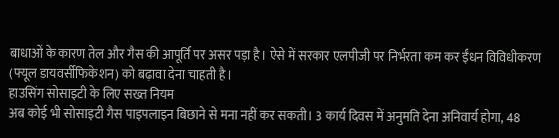बाधाओं के कारण तेल और गैस की आपूर्ति पर असर पड़ा है। ऐसे में सरकार एलपीजी पर निर्भरता कम कर ईंधन विविधीकरण (फ्यूल डायवर्सीफिकेशन) को बढ़ावा देना चाहती है।
हाउसिंग सोसाइटी के लिए सख्त नियम
अब कोई भी सोसाइटी गैस पाइपलाइन बिछाने से मना नहीं कर सकती। 3 कार्य दिवस में अनुमति देना अनिवार्य होगा, 48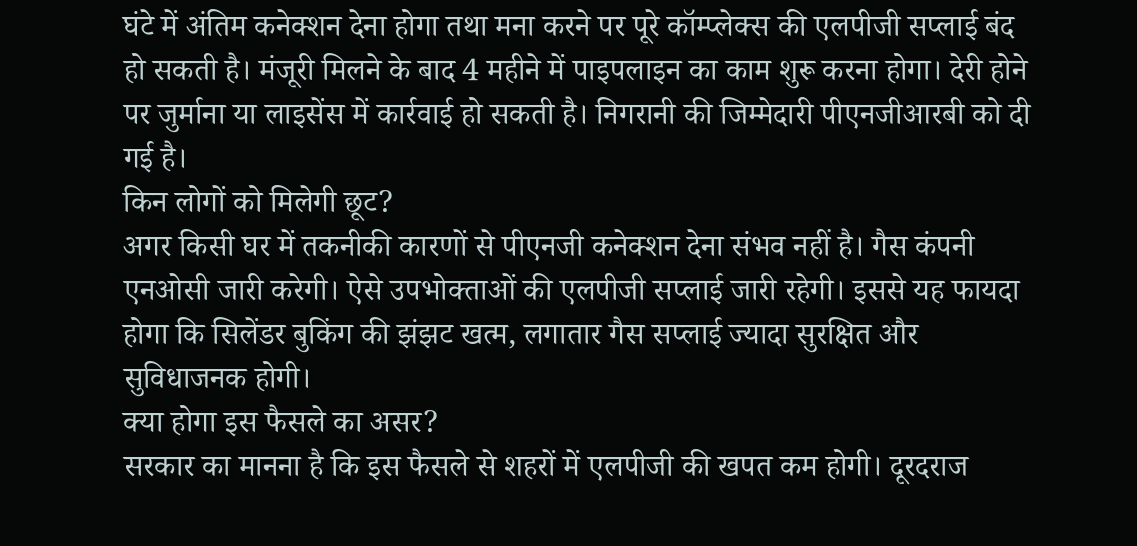घंटे में अंतिम कनेक्शन देना होगा तथा मना करने पर पूरे कॉम्प्लेक्स की एलपीजी सप्लाई बंद हो सकती है। मंजूरी मिलने के बाद 4 महीने में पाइपलाइन का काम शुरू करना होगा। देरी होने पर जुर्माना या लाइसेंस में कार्रवाई हो सकती है। निगरानी की जिम्मेदारी पीएनजीआरबी को दी गई है।
किन लोगों को मिलेगी छूट?
अगर किसी घर में तकनीकी कारणों से पीएनजी कनेक्शन देना संभव नहीं है। गैस कंपनी एनओसी जारी करेगी। ऐसे उपभोक्ताओं की एलपीजी सप्लाई जारी रहेगी। इससे यह फायदा होगा कि सिलेंडर बुकिंग की झंझट खत्म, लगातार गैस सप्लाई ज्यादा सुरक्षित और सुविधाजनक होगी।
क्या होगा इस फैसले का असर?
सरकार का मानना है कि इस फैसले से शहरों में एलपीजी की खपत कम होगी। दूरदराज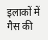इलाकों में गैस की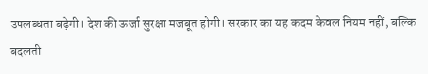उपलब्धता बढ़ेगी। देश की ऊर्जा सुरक्षा मजबूत होगी। सरकार का यह कदम केवल नियम नहीं, बल्कि बदलती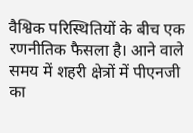वैश्विक परिस्थितियों के बीच एक रणनीतिक फैसला है। आने वाले समय में शहरी क्षेत्रों में पीएनजी का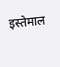इस्तेमाल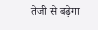तेजी से बढ़ेगा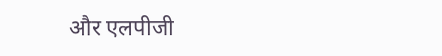और एलपीजी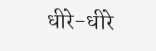धीरे-धीरे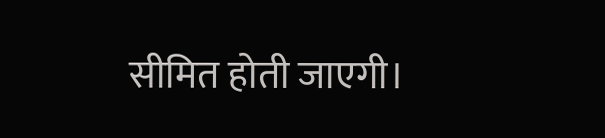सीमित होती जाएगी।